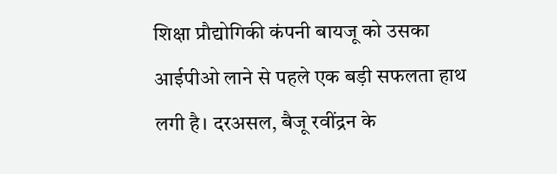शिक्षा प्रौद्योगिकी कंपनी बायजू को उसका आईपीओ लाने से पहले एक बड़ी सफलता हाथ लगी है। दरअसल, बैजू रवींद्रन के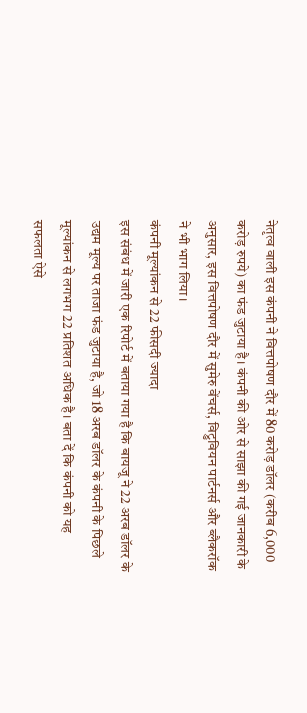नेतृत्व वाली इस कंपनी ने वित्तपोषण दौर में 80 करोड़ डॉलर (करीब 6,000 करोड़ रुपये) का फंड जुटाया है। कंपनी की ओर से साझा की गई जानकारी के अनुसार, इस वित्तपोषण दौर में सुमेरु वेंचर्स, विट्रुवियन पार्टनर्स और ब्लैकरॉक ने भी भाग लिया।
कंपनी मूल्यांकन से 22 फीसदी ज्यादा
इस संबंध में जारी एक रिपोर्ट में बताया गया है कि बायजू ने 22 अरब डॉलर के उद्यम मूल्य पर ताजा फंड जुटाया है, जो 18 अरब डॉलर के कंपनी के पिछले मूल्यांकन से लगभग 22 प्रतिशत अधिक है। बता दें कि कंपनी को यह सफलता ऐसे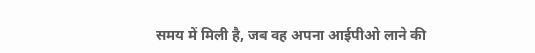समय में मिली है, जब वह अपना आईपीओ लाने की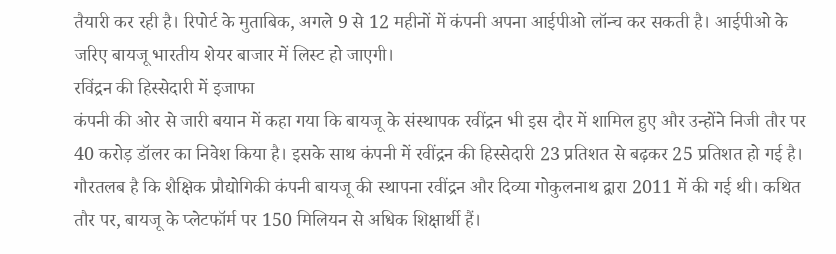तैयारी कर रही है। रिपोर्ट के मुताबिक, अगले 9 से 12 महीनों में कंपनी अपना आईपीओ लॉन्च कर सकती है। आईपीओ के जरिए बायजू भारतीय शेयर बाजार में लिस्ट हो जाएगी।
रविंद्रन की हिस्सेदारी में इजाफा
कंपनी की ओर से जारी बयान में कहा गया कि बायजू के संस्थापक रवींद्रन भी इस दौर में शामिल हुए और उन्होंने निजी तौर पर 40 करोड़ डॉलर का निवेश किया है। इसके साथ कंपनी में रवींद्रन की हिस्सेदारी 23 प्रतिशत से बढ़कर 25 प्रतिशत हो गई है। गौरतलब है कि शैक्षिक प्रौद्योगिकी कंपनी बायजू की स्थापना रवींद्रन और दिव्या गोकुलनाथ द्वारा 2011 में की गई थी। कथित तौर पर, बायजू के प्लेटफॉर्म पर 150 मिलियन से अधिक शिक्षार्थी हैं।